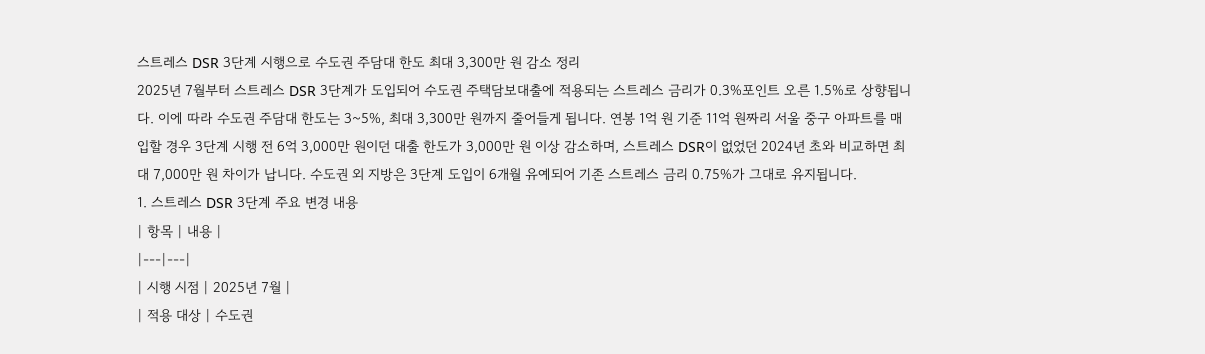스트레스 DSR 3단계 시행으로 수도권 주담대 한도 최대 3,300만 원 감소 정리
2025년 7월부터 스트레스 DSR 3단계가 도입되어 수도권 주택담보대출에 적용되는 스트레스 금리가 0.3%포인트 오른 1.5%로 상향됩니다. 이에 따라 수도권 주담대 한도는 3~5%, 최대 3,300만 원까지 줄어들게 됩니다. 연봉 1억 원 기준 11억 원짜리 서울 중구 아파트를 매입할 경우 3단계 시행 전 6억 3,000만 원이던 대출 한도가 3,000만 원 이상 감소하며, 스트레스 DSR이 없었던 2024년 초와 비교하면 최대 7,000만 원 차이가 납니다. 수도권 외 지방은 3단계 도입이 6개월 유예되어 기존 스트레스 금리 0.75%가 그대로 유지됩니다.
1. 스트레스 DSR 3단계 주요 변경 내용
| 항목 | 내용 |
|---|---|
| 시행 시점 | 2025년 7월 |
| 적용 대상 | 수도권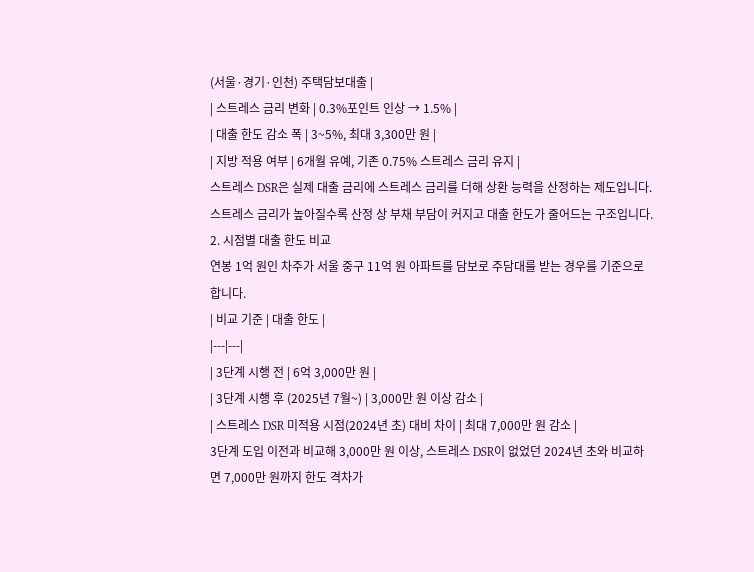(서울·경기·인천) 주택담보대출 |
| 스트레스 금리 변화 | 0.3%포인트 인상 → 1.5% |
| 대출 한도 감소 폭 | 3~5%, 최대 3,300만 원 |
| 지방 적용 여부 | 6개월 유예, 기존 0.75% 스트레스 금리 유지 |
스트레스 DSR은 실제 대출 금리에 스트레스 금리를 더해 상환 능력을 산정하는 제도입니다. 스트레스 금리가 높아질수록 산정 상 부채 부담이 커지고 대출 한도가 줄어드는 구조입니다.
2. 시점별 대출 한도 비교
연봉 1억 원인 차주가 서울 중구 11억 원 아파트를 담보로 주담대를 받는 경우를 기준으로 합니다.
| 비교 기준 | 대출 한도 |
|---|---|
| 3단계 시행 전 | 6억 3,000만 원 |
| 3단계 시행 후 (2025년 7월~) | 3,000만 원 이상 감소 |
| 스트레스 DSR 미적용 시점(2024년 초) 대비 차이 | 최대 7,000만 원 감소 |
3단계 도입 이전과 비교해 3,000만 원 이상, 스트레스 DSR이 없었던 2024년 초와 비교하면 7,000만 원까지 한도 격차가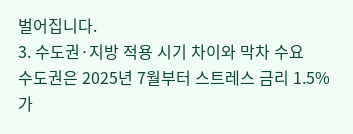벌어집니다.
3. 수도권·지방 적용 시기 차이와 막차 수요
수도권은 2025년 7월부터 스트레스 금리 1.5%가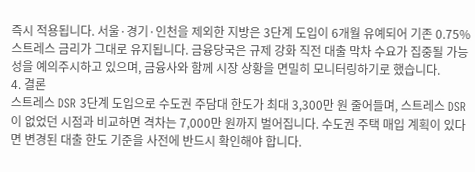즉시 적용됩니다. 서울·경기·인천을 제외한 지방은 3단계 도입이 6개월 유예되어 기존 0.75% 스트레스 금리가 그대로 유지됩니다. 금융당국은 규제 강화 직전 대출 막차 수요가 집중될 가능성을 예의주시하고 있으며, 금융사와 함께 시장 상황을 면밀히 모니터링하기로 했습니다.
4. 결론
스트레스 DSR 3단계 도입으로 수도권 주담대 한도가 최대 3,300만 원 줄어들며, 스트레스 DSR이 없었던 시점과 비교하면 격차는 7,000만 원까지 벌어집니다. 수도권 주택 매입 계획이 있다면 변경된 대출 한도 기준을 사전에 반드시 확인해야 합니다.